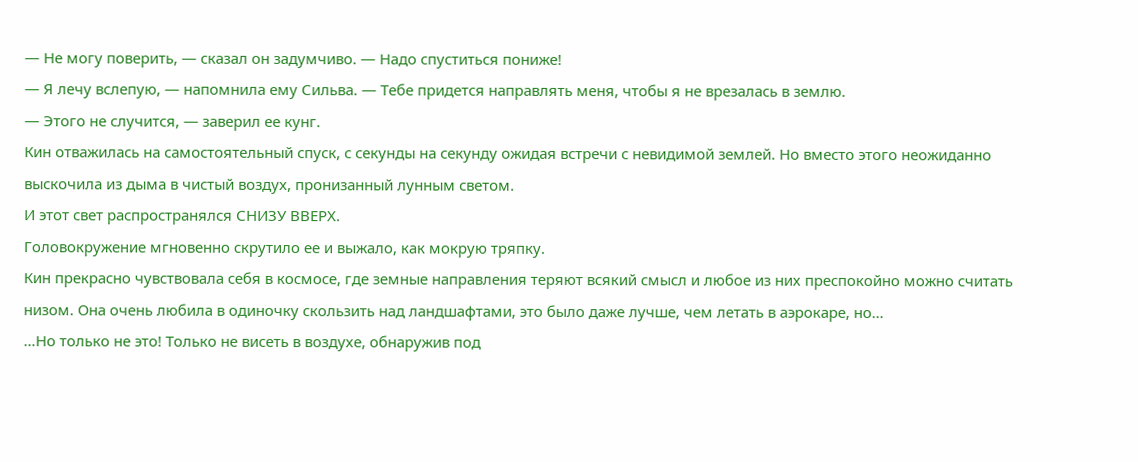— Не могу поверить, — сказал он задумчиво. — Надо спуститься пониже!
— Я лечу вслепую, — напомнила ему Сильва. — Тебе придется направлять меня, чтобы я не врезалась в землю.
— Этого не случится, — заверил ее кунг.
Кин отважилась на самостоятельный спуск, с секунды на секунду ожидая встречи с невидимой землей. Но вместо этого неожиданно выскочила из дыма в чистый воздух, пронизанный лунным светом.
И этот свет распространялся СНИЗУ ВВЕРХ.
Головокружение мгновенно скрутило ее и выжало, как мокрую тряпку.
Кин прекрасно чувствовала себя в космосе, где земные направления теряют всякий смысл и любое из них преспокойно можно считать низом. Она очень любила в одиночку скользить над ландшафтами, это было даже лучше, чем летать в аэрокаре, но…
…Но только не это! Только не висеть в воздухе, обнаружив под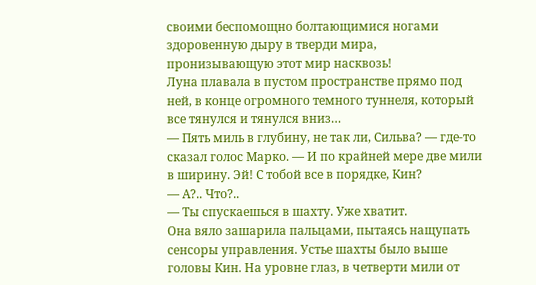своими беспомощно болтающимися ногами здоровенную дыру в тверди мира, пронизывающую этот мир насквозь!
Луна плавала в пустом пространстве прямо под ней, в конце огромного темного туннеля, который все тянулся и тянулся вниз…
— Пять миль в глубину, не так ли, Сильва? — где-то сказал голос Марко. — И по крайней мере две мили в ширину. Эй! С тобой все в порядке, Кин?
— А?.. Что?..
— Ты спускаешься в шахту. Уже хватит.
Она вяло зашарила пальцами, пытаясь нащупать сенсоры управления. Устье шахты было выше головы Кин. На уровне глаз, в четверти мили от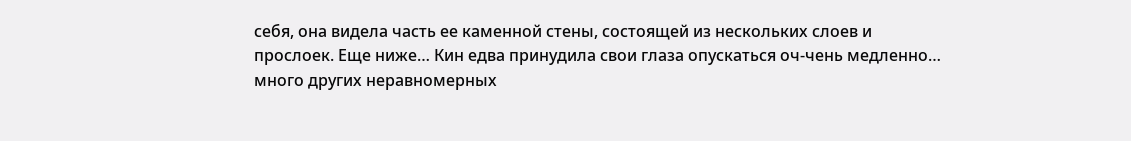себя, она видела часть ее каменной стены, состоящей из нескольких слоев и прослоек. Еще ниже… Кин едва принудила свои глаза опускаться оч-чень медленно… много других неравномерных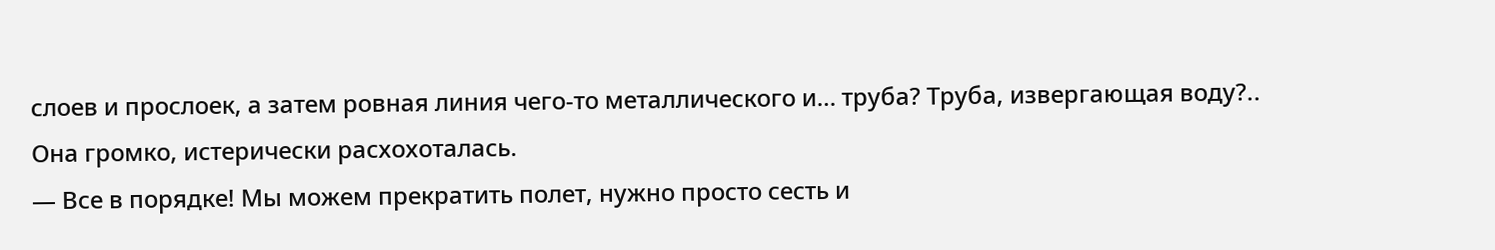слоев и прослоек, а затем ровная линия чего-то металлического и… труба? Труба, извергающая воду?..
Она громко, истерически расхохоталась.
— Все в порядке! Мы можем прекратить полет, нужно просто сесть и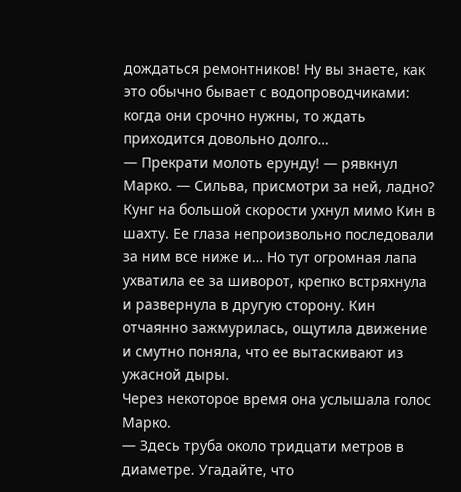дождаться ремонтников! Ну вы знаете, как это обычно бывает с водопроводчиками: когда они срочно нужны, то ждать приходится довольно долго…
— Прекрати молоть ерунду! — рявкнул Марко. — Сильва, присмотри за ней, ладно?
Кунг на большой скорости ухнул мимо Кин в шахту. Ее глаза непроизвольно последовали за ним все ниже и… Но тут огромная лапа ухватила ее за шиворот, крепко встряхнула и развернула в другую сторону. Кин отчаянно зажмурилась, ощутила движение и смутно поняла, что ее вытаскивают из ужасной дыры.
Через некоторое время она услышала голос Марко.
— Здесь труба около тридцати метров в диаметре. Угадайте, что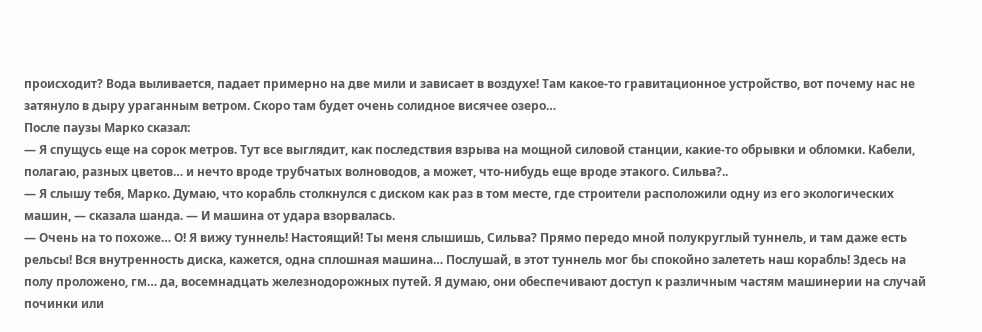происходит? Вода выливается, падает примерно на две мили и зависает в воздухе! Там какое-то гравитационное устройство, вот почему нас не затянуло в дыру ураганным ветром. Скоро там будет очень солидное висячее озеро…
После паузы Марко сказал:
— Я спущусь еще на сорок метров. Тут все выглядит, как последствия взрыва на мощной силовой станции, какие-то обрывки и обломки. Кабели, полагаю, разных цветов… и нечто вроде трубчатых волноводов, а может, что-нибудь еще вроде этакого. Сильва?..
— Я слышу тебя, Марко. Думаю, что корабль столкнулся с диском как раз в том месте, где строители расположили одну из его экологических машин, — сказала шанда. — И машина от удара взорвалась.
— Очень на то похоже… О! Я вижу туннель! Настоящий! Ты меня слышишь, Сильва? Прямо передо мной полукруглый туннель, и там даже есть рельсы! Вся внутренность диска, кажется, одна сплошная машина… Послушай, в этот туннель мог бы спокойно залететь наш корабль! Здесь на полу проложено, гм… да, восемнадцать железнодорожных путей. Я думаю, они обеспечивают доступ к различным частям машинерии на случай починки или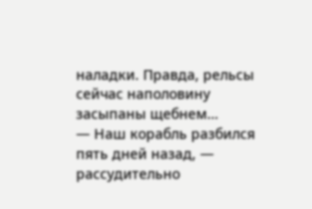наладки. Правда, рельсы сейчас наполовину засыпаны щебнем…
— Наш корабль разбился пять дней назад, — рассудительно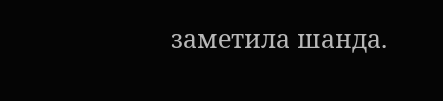заметила шанда.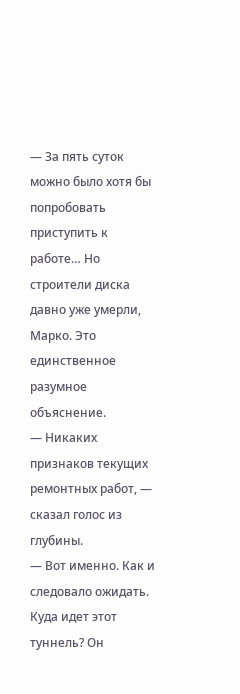— За пять суток можно было хотя бы попробовать приступить к работе… Но строители диска давно уже умерли, Марко. Это единственное разумное объяснение.
— Никаких признаков текущих ремонтных работ, — сказал голос из глубины.
— Вот именно. Как и следовало ожидать. Куда идет этот туннель? Он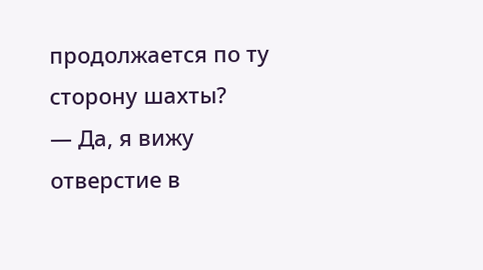продолжается по ту сторону шахты?
— Да, я вижу отверстие в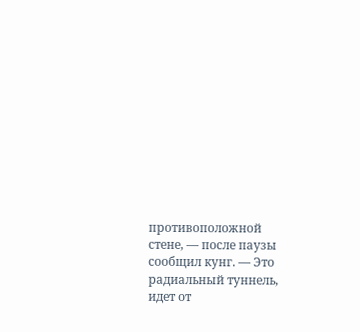противоположной стене, — после паузы сообщил кунг. — Это радиальный туннель, идет от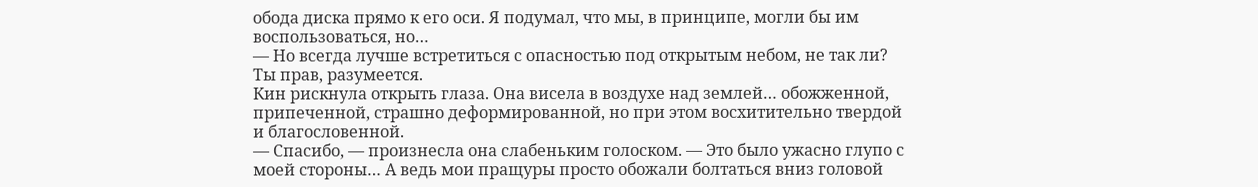обода диска прямо к его оси. Я подумал, что мы, в принципе, могли бы им воспользоваться, но…
— Но всегда лучше встретиться с опасностью под открытым небом, не так ли? Ты прав, разумеется.
Кин рискнула открыть глаза. Она висела в воздухе над землей… обожженной, припеченной, страшно деформированной, но при этом восхитительно твердой и благословенной.
— Спасибо, — произнесла она слабеньким голоском. — Это было ужасно глупо с моей стороны… А ведь мои пращуры просто обожали болтаться вниз головой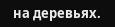на деревьях.